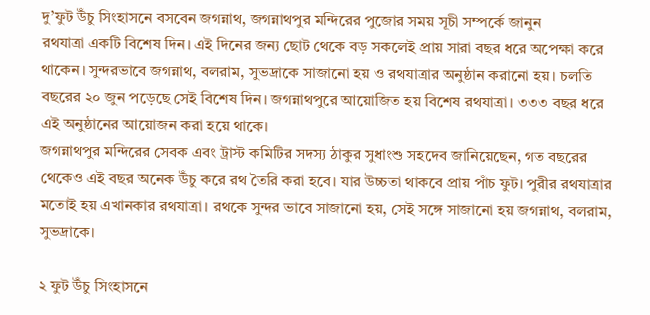দু’ফুট উঁচু সিংহাসনে বসবেন জগন্নাথ, জগন্নাথপুর মন্দিরের পুজোর সময় সূচী সম্পর্কে জানুন
রথযাত্রা একটি বিশেষ দিন। এই দিনের জন্য ছোট থেকে বড় সকলেই প্রায় সারা বছর ধরে অপেক্ষা করে থাকেন। সুন্দরভাবে জগন্নাথ, বলরাম, সুভদ্রাকে সাজানো হয় ও রথযাত্রার অনুষ্ঠান করানো হয়। চলতি বছরের ২০ জুন পড়েছে সেই বিশেষ দিন। জগন্নাথপুরে আয়োজিত হয় বিশেষ রথযাত্রা। ৩৩৩ বছর ধরে এই অনুষ্ঠানের আয়োজন করা হয়ে থাকে।
জগন্নাথপুর মন্দিরের সেবক এবং ট্রাস্ট কমিটির সদস্য ঠাকুর সুধাংশু সহদেব জানিয়েছেন, গত বছরের থেকেও এই বছর অনেক উঁচু করে রথ তৈরি করা হবে। যার উচ্চতা থাকবে প্রায় পাঁচ ফুট। পুরীর রথযাত্রার মতোই হয় এখানকার রথযাত্রা। রথকে সুন্দর ভাবে সাজানো হয়, সেই সঙ্গে সাজানো হয় জগন্নাথ, বলরাম, সুভদ্রাকে।

২ ফুট উঁচু সিংহাসনে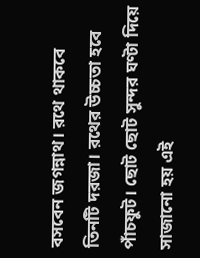বসবেন জগন্নাথ। রথে থাকবে তিনটি দরজা। রথের উচ্চতা হবে পাঁচফুট। ছোট ছোট সুন্দর ঘণ্টা দিয়ে সাজানো হয় এই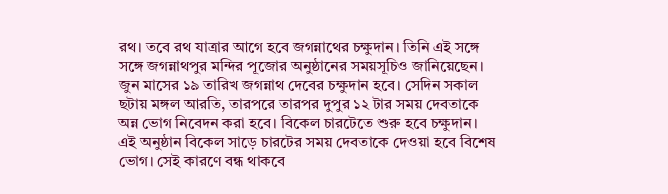রথ। তবে রথ যাত্রার আগে হবে জগন্নাথের চক্ষুদান। তিনি এই সঙ্গে সঙ্গে জগন্নাথপুর মন্দির পূজোর অনুষ্ঠানের সময়সূচিও জানিয়েছেন।
জুন মাসের ১৯ তারিখ জগন্নাথ দেবের চক্ষুদান হবে। সেদিন সকাল ছটায় মঙ্গল আরতি, তারপরে তারপর দুপুর ১২ টার সময় দেবতাকে অন্ন ভোগ নিবেদন করা হবে। বিকেল চারটেতে শুরু হবে চক্ষুদান। এই অনুষ্ঠান বিকেল সাড়ে চারটের সময় দেবতাকে দেওয়া হবে বিশেষ ভোগ। সেই কারণে বন্ধ থাকবে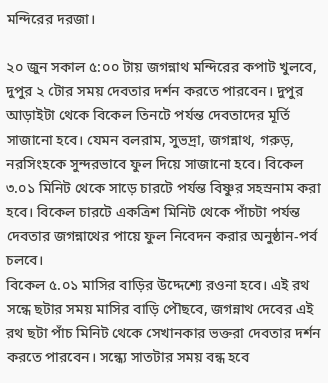মন্দিরের দরজা।

২০ জুন সকাল ৫:০০ টায় জগন্নাথ মন্দিরের কপাট খুলবে, দুপুর ২ টোর সময় দেবতার দর্শন করতে পারবেন। দুপুর আড়াইটা থেকে বিকেল তিনটে পর্যন্ত দেবতাদের মূর্তি সাজানো হবে। যেমন বলরাম, সুভদ্রা, জগন্নাথ, গরুড়, নরসিংহকে সুন্দরভাবে ফুল দিয়ে সাজানো হবে। বিকেল ৩.০১ মিনিট থেকে সাড়ে চারটে পর্যন্ত বিষ্ণুর সহস্রনাম করা হবে। বিকেল চারটে একত্রিশ মিনিট থেকে পাঁচটা পর্যন্ত দেবতার জগন্নাথের পায়ে ফুল নিবেদন করার অনুষ্ঠান-পর্ব চলবে।
বিকেল ৫.০১ মাসির বাড়ির উদ্দেশ্যে রওনা হবে। এই রথ সন্ধে ছটার সময় মাসির বাড়ি পৌছবে, জগন্নাথ দেবের এই রথ ছটা পাঁচ মিনিট থেকে সেখানকার ভক্তরা দেবতার দর্শন করতে পারবেন। সন্ধ্যে সাতটার সময় বন্ধ হবে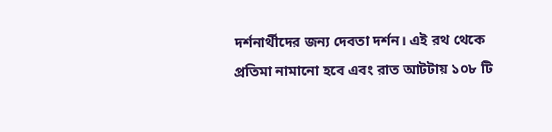দর্শনার্থীদের জন্য দেবতা দর্শন। এই রথ থেকে প্রতিমা নামানো হবে এবং রাত আটটায় ১০৮ টি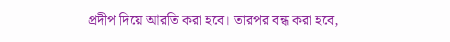প্রদীপ দিয়ে আরতি করা হবে। তারপর বন্ধ করা হবে,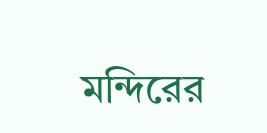মন্দিরের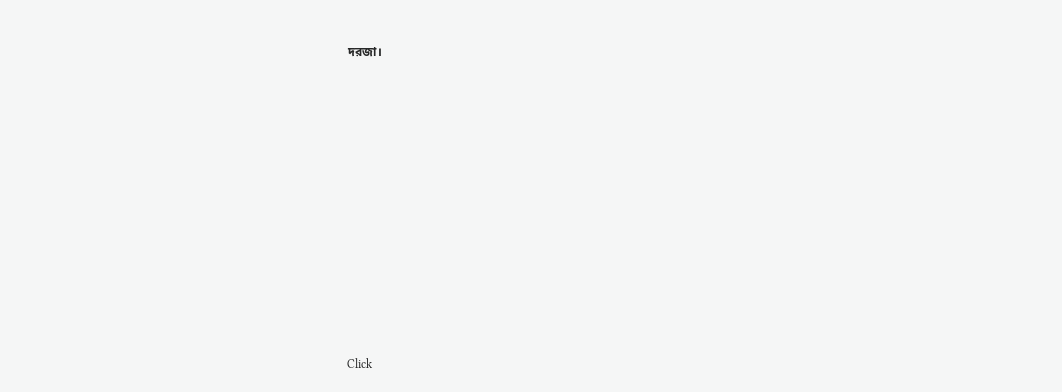দরজা।












Click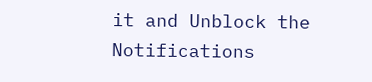it and Unblock the Notifications